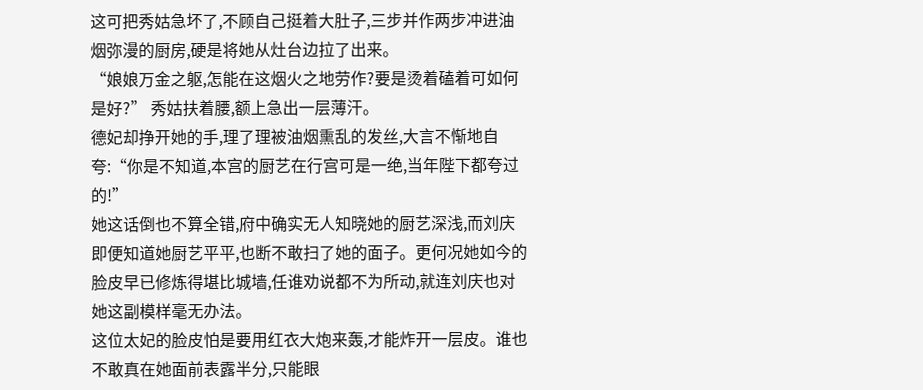这可把秀姑急坏了,不顾自己挺着大肚子,三步并作两步冲进油烟弥漫的厨房,硬是将她从灶台边拉了出来。
“娘娘万金之躯,怎能在这烟火之地劳作?要是烫着磕着可如何是好?” 秀姑扶着腰,额上急出一层薄汗。
德妃却挣开她的手,理了理被油烟熏乱的发丝,大言不惭地自夸:“你是不知道,本宫的厨艺在行宫可是一绝,当年陛下都夸过的!”
她这话倒也不算全错,府中确实无人知晓她的厨艺深浅,而刘庆即便知道她厨艺平平,也断不敢扫了她的面子。更何况她如今的脸皮早已修炼得堪比城墙,任谁劝说都不为所动,就连刘庆也对她这副模样毫无办法。
这位太妃的脸皮怕是要用红衣大炮来轰,才能炸开一层皮。谁也不敢真在她面前表露半分,只能眼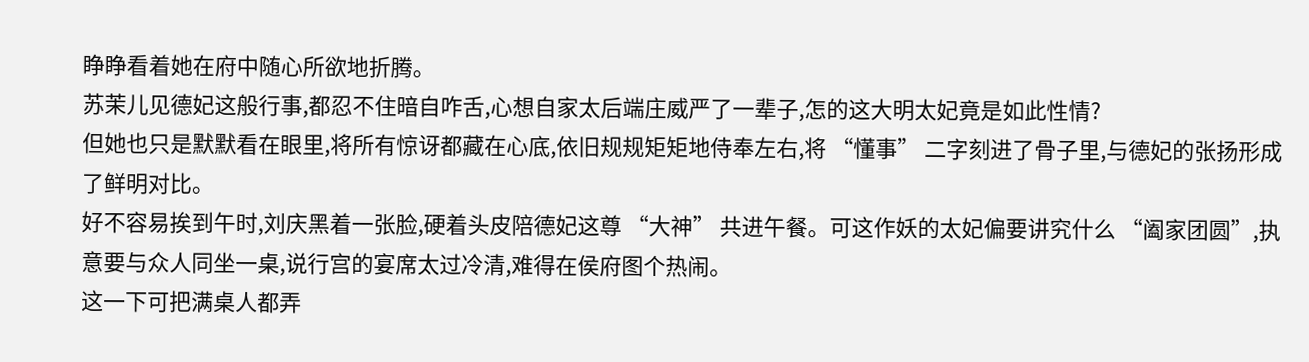睁睁看着她在府中随心所欲地折腾。
苏茉儿见德妃这般行事,都忍不住暗自咋舌,心想自家太后端庄威严了一辈子,怎的这大明太妃竟是如此性情?
但她也只是默默看在眼里,将所有惊讶都藏在心底,依旧规规矩矩地侍奉左右,将 “懂事” 二字刻进了骨子里,与德妃的张扬形成了鲜明对比。
好不容易挨到午时,刘庆黑着一张脸,硬着头皮陪德妃这尊 “大神” 共进午餐。可这作妖的太妃偏要讲究什么 “阖家团圆”,执意要与众人同坐一桌,说行宫的宴席太过冷清,难得在侯府图个热闹。
这一下可把满桌人都弄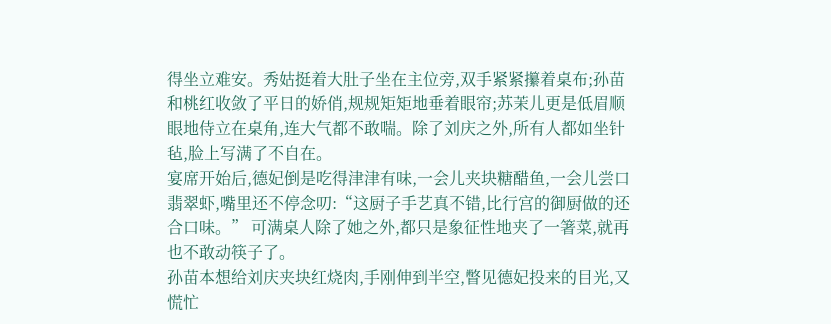得坐立难安。秀姑挺着大肚子坐在主位旁,双手紧紧攥着桌布;孙苗和桃红收敛了平日的娇俏,规规矩矩地垂着眼帘;苏茉儿更是低眉顺眼地侍立在桌角,连大气都不敢喘。除了刘庆之外,所有人都如坐针毡,脸上写满了不自在。
宴席开始后,德妃倒是吃得津津有味,一会儿夹块糖醋鱼,一会儿尝口翡翠虾,嘴里还不停念叨:“这厨子手艺真不错,比行宫的御厨做的还合口味。” 可满桌人除了她之外,都只是象征性地夹了一箸菜,就再也不敢动筷子了。
孙苗本想给刘庆夹块红烧肉,手刚伸到半空,瞥见德妃投来的目光,又慌忙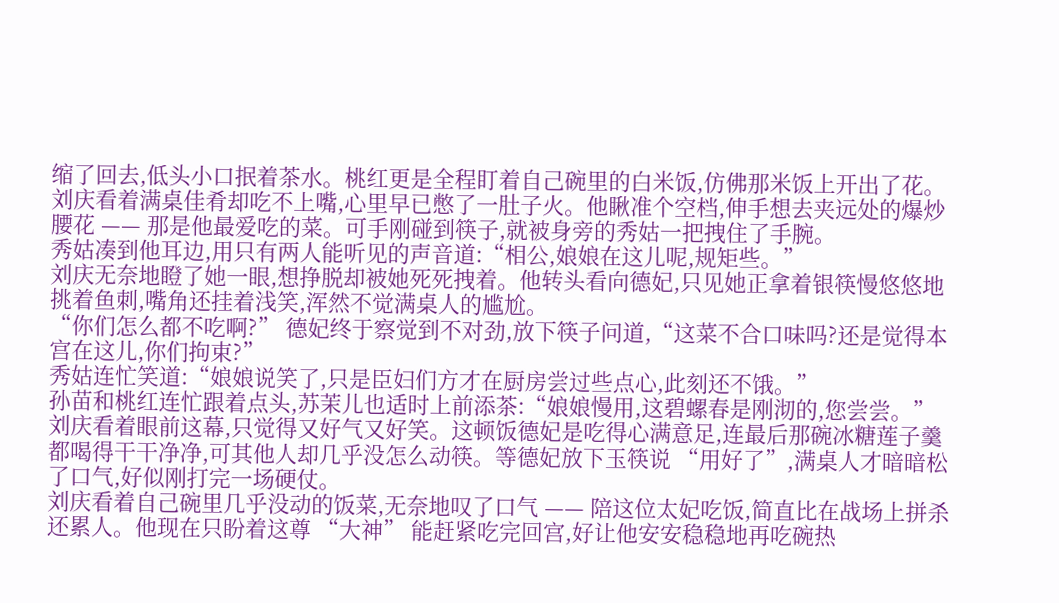缩了回去,低头小口抿着茶水。桃红更是全程盯着自己碗里的白米饭,仿佛那米饭上开出了花。
刘庆看着满桌佳肴却吃不上嘴,心里早已憋了一肚子火。他瞅准个空档,伸手想去夹远处的爆炒腰花 —— 那是他最爱吃的菜。可手刚碰到筷子,就被身旁的秀姑一把拽住了手腕。
秀姑凑到他耳边,用只有两人能听见的声音道:“相公,娘娘在这儿呢,规矩些。”
刘庆无奈地瞪了她一眼,想挣脱却被她死死拽着。他转头看向德妃,只见她正拿着银筷慢悠悠地挑着鱼刺,嘴角还挂着浅笑,浑然不觉满桌人的尴尬。
“你们怎么都不吃啊?” 德妃终于察觉到不对劲,放下筷子问道,“这菜不合口味吗?还是觉得本宫在这儿,你们拘束?”
秀姑连忙笑道:“娘娘说笑了,只是臣妇们方才在厨房尝过些点心,此刻还不饿。”
孙苗和桃红连忙跟着点头,苏茉儿也适时上前添茶:“娘娘慢用,这碧螺春是刚沏的,您尝尝。”
刘庆看着眼前这幕,只觉得又好气又好笑。这顿饭德妃是吃得心满意足,连最后那碗冰糖莲子羹都喝得干干净净,可其他人却几乎没怎么动筷。等德妃放下玉筷说 “用好了”,满桌人才暗暗松了口气,好似刚打完一场硬仗。
刘庆看着自己碗里几乎没动的饭菜,无奈地叹了口气 —— 陪这位太妃吃饭,简直比在战场上拼杀还累人。他现在只盼着这尊 “大神” 能赶紧吃完回宫,好让他安安稳稳地再吃碗热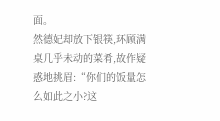面。
然德妃却放下银筷,环顾满桌几乎未动的菜肴,故作疑惑地挑眉:“你们的饭量怎么如此之小?这